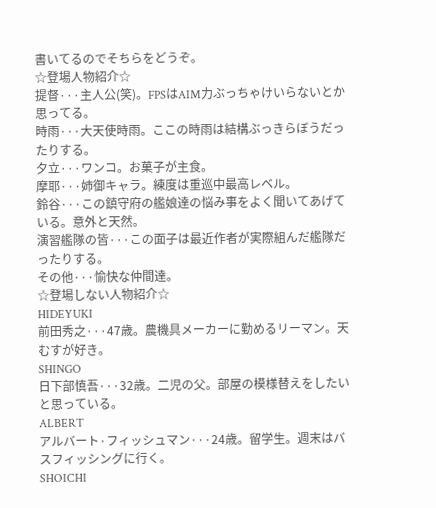書いてるのでそちらをどうぞ。
☆登場人物紹介☆
提督···主人公(笑)。FPSはAIM力ぶっちゃけいらないとか思ってる。
時雨···大天使時雨。ここの時雨は結構ぶっきらぼうだったりする。
夕立···ワンコ。お菓子が主食。
摩耶···姉御キャラ。練度は重巡中最高レベル。
鈴谷···この鎮守府の艦娘達の悩み事をよく聞いてあげている。意外と天然。
演習艦隊の皆···この面子は最近作者が実際組んだ艦隊だったりする。
その他···愉快な仲間達。
☆登場しない人物紹介☆
HIDEYUKI
前田秀之···47歳。農機具メーカーに勤めるリーマン。天むすが好き。
SHINGO
日下部慎吾···32歳。二児の父。部屋の模様替えをしたいと思っている。
ALBERT
アルバート·フィッシュマン···24歳。留学生。週末はバスフィッシングに行く。
SHOICHI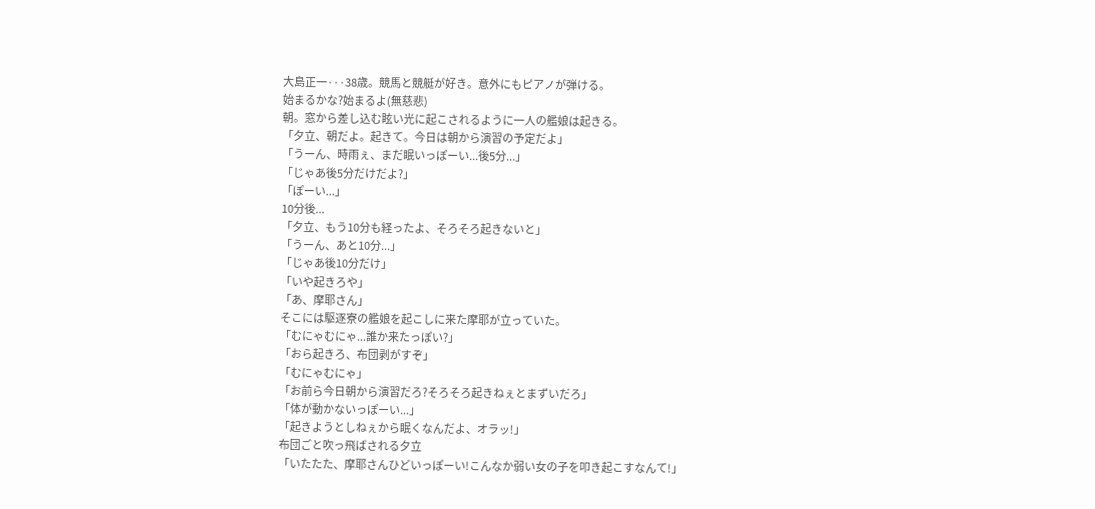大島正一···38歳。競馬と競艇が好き。意外にもピアノが弾ける。
始まるかな?始まるよ(無慈悲)
朝。窓から差し込む眩い光に起こされるように一人の艦娘は起きる。
「夕立、朝だよ。起きて。今日は朝から演習の予定だよ」
「うーん、時雨ぇ、まだ眠いっぽーい...後5分...」
「じゃあ後5分だけだよ?」
「ぽーい...」
10分後...
「夕立、もう10分も経ったよ、そろそろ起きないと」
「うーん、あと10分...」
「じゃあ後10分だけ」
「いや起きろや」
「あ、摩耶さん」
そこには駆逐寮の艦娘を起こしに来た摩耶が立っていた。
「むにゃむにゃ...誰か来たっぽい?」
「おら起きろ、布団剥がすぞ」
「むにゃむにゃ」
「お前ら今日朝から演習だろ?そろそろ起きねぇとまずいだろ」
「体が動かないっぽーい...」
「起きようとしねぇから眠くなんだよ、オラッ!」
布団ごと吹っ飛ばされる夕立
「いたたた、摩耶さんひどいっぽーい!こんなか弱い女の子を叩き起こすなんて!」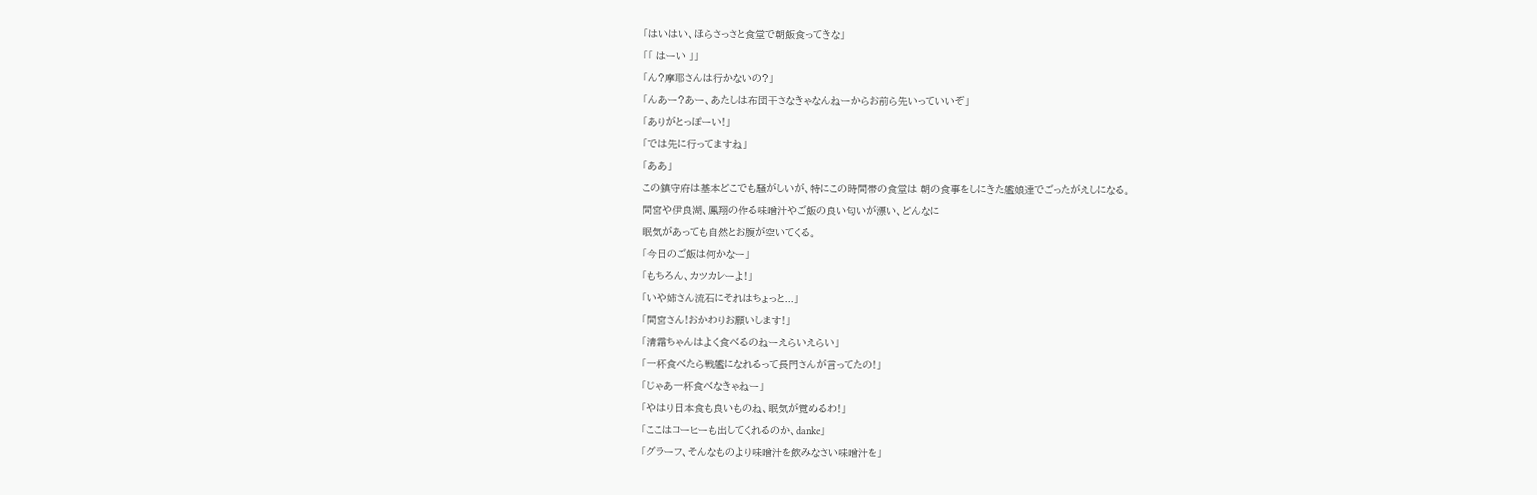「はいはい、ほらさっさと食堂で朝飯食ってきな」
「「 はーい 」」
「ん?摩耶さんは行かないの?」
「んあー?あー、あたしは布団干さなきゃなんねーからお前ら先いっていいぞ」
「ありがとっぽーい!」
「では先に行ってますね」
「ああ」
この鎮守府は基本どこでも騒がしいが、特にこの時間帯の食堂は 朝の食事をしにきた艦娘達でごったがえしになる。
間宮や伊良湖、鳳翔の作る味噌汁やご飯の良い匂いが漂い、どんなに
眠気があっても自然とお腹が空いてくる。
「今日のご飯は何かなー」
「もちろん、カツカレーよ!」
「いや姉さん流石にそれはちょっと...」
「間宮さん!おかわりお願いします!」
「清霜ちゃんはよく食べるのねーえらいえらい」
「一杯食べたら戦艦になれるって長門さんが言ってたの!」
「じゃあ一杯食べなきゃねー」
「やはり日本食も良いものね、眠気が覚めるわ!」
「ここはコーヒーも出してくれるのか、danke」
「グラーフ、そんなものより味噌汁を飲みなさい味噌汁を」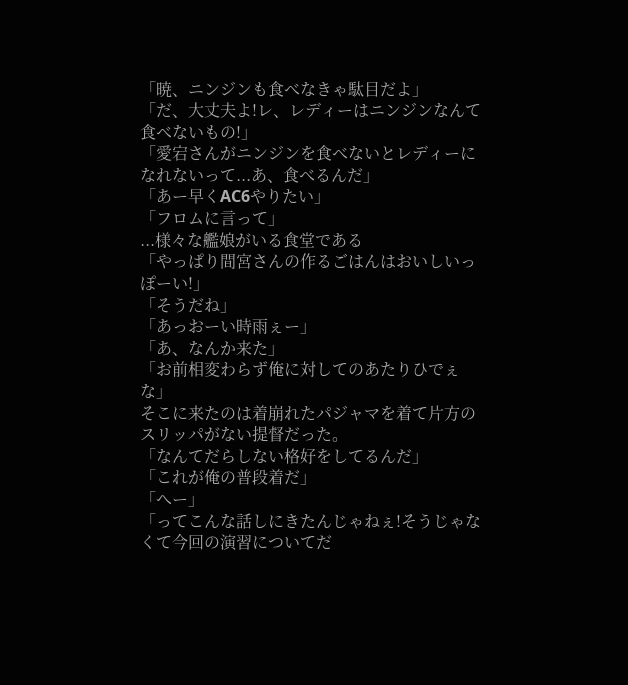「暁、ニンジンも食べなきゃ駄目だよ」
「だ、大丈夫よ!レ、レディーはニンジンなんて食べないもの!」
「愛宕さんがニンジンを食べないとレディーになれないって...あ、食べるんだ」
「あー早くAC6やりたい」
「フロムに言って」
...様々な艦娘がいる食堂である
「やっぱり間宮さんの作るごはんはおいしいっぽーい!」
「そうだね」
「あっおーい時雨ぇー」
「あ、なんか来た」
「お前相変わらず俺に対してのあたりひでぇな」
そこに来たのは着崩れたパジャマを着て片方のスリッパがない提督だった。
「なんてだらしない格好をしてるんだ」
「これが俺の普段着だ」
「へー」
「ってこんな話しにきたんじゃねぇ!そうじゃなくて今回の演習についてだ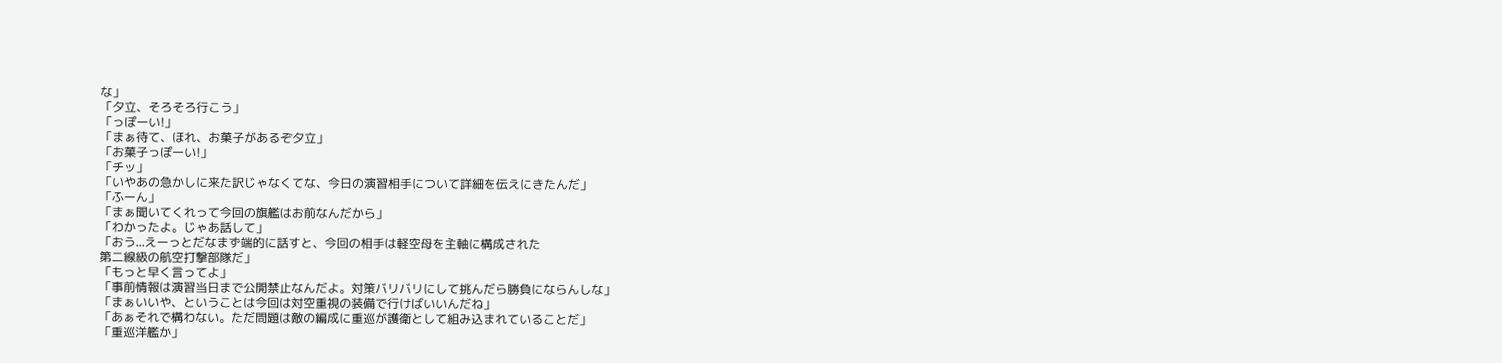な」
「夕立、そろそろ行こう」
「っぽーい!」
「まぁ待て、ほれ、お菓子があるぞ夕立」
「お菓子っぽーい!」
「チッ」
「いやあの急かしに来た訳じゃなくてな、今日の演習相手について詳細を伝えにきたんだ」
「ふーん」
「まぁ聞いてくれって今回の旗艦はお前なんだから」
「わかったよ。じゃあ話して」
「おう...えーっとだなまず端的に話すと、今回の相手は軽空母を主軸に構成された
第二線級の航空打撃部隊だ」
「もっと早く言ってよ」
「事前情報は演習当日まで公開禁止なんだよ。対策バリバリにして挑んだら勝負にならんしな」
「まぁいいや、ということは今回は対空重視の装備で行けばいいんだね」
「あぁそれで構わない。ただ問題は敵の編成に重巡が護衛として組み込まれていることだ」
「重巡洋艦か」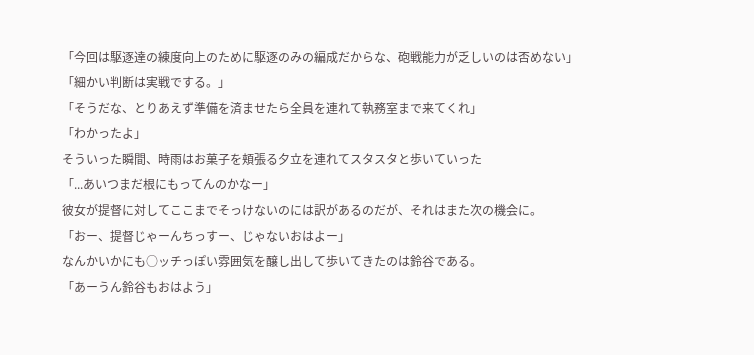「今回は駆逐達の練度向上のために駆逐のみの編成だからな、砲戦能力が乏しいのは否めない」
「細かい判断は実戦でする。」
「そうだな、とりあえず準備を済ませたら全員を連れて執務室まで来てくれ」
「わかったよ」
そういった瞬間、時雨はお菓子を頬張る夕立を連れてスタスタと歩いていった
「...あいつまだ根にもってんのかなー」
彼女が提督に対してここまでそっけないのには訳があるのだが、それはまた次の機会に。
「おー、提督じゃーんちっすー、じゃないおはよー」
なんかいかにも○ッチっぽい雰囲気を醸し出して歩いてきたのは鈴谷である。
「あーうん鈴谷もおはよう」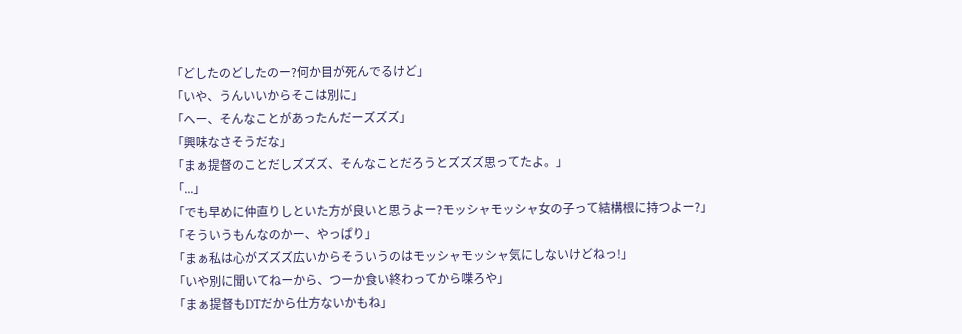「どしたのどしたのー?何か目が死んでるけど」
「いや、うんいいからそこは別に」
「へー、そんなことがあったんだーズズズ」
「興味なさそうだな」
「まぁ提督のことだしズズズ、そんなことだろうとズズズ思ってたよ。」
「...」
「でも早めに仲直りしといた方が良いと思うよー?モッシャモッシャ女の子って結構根に持つよー?」
「そういうもんなのかー、やっぱり」
「まぁ私は心がズズズ広いからそういうのはモッシャモッシャ気にしないけどねっ!」
「いや別に聞いてねーから、つーか食い終わってから喋ろや」
「まぁ提督もDTだから仕方ないかもね」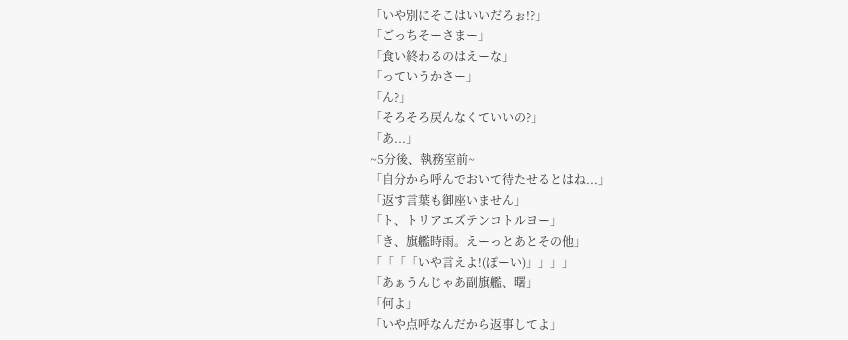「いや別にそこはいいだろぉ!?」
「ごっちそーさまー」
「食い終わるのはえーな」
「っていうかさー」
「ん?」
「そろそろ戻んなくていいの?」
「あ...」
~5分後、執務室前~
「自分から呼んでおいて待たせるとはね...」
「返す言葉も御座いません」
「ト、トリアエズテンコトルヨー」
「き、旗艦時雨。えーっとあとその他」
「「「「いや言えよ!(ぽーい)」」」」
「あぁうんじゃあ副旗艦、曙」
「何よ」
「いや点呼なんだから返事してよ」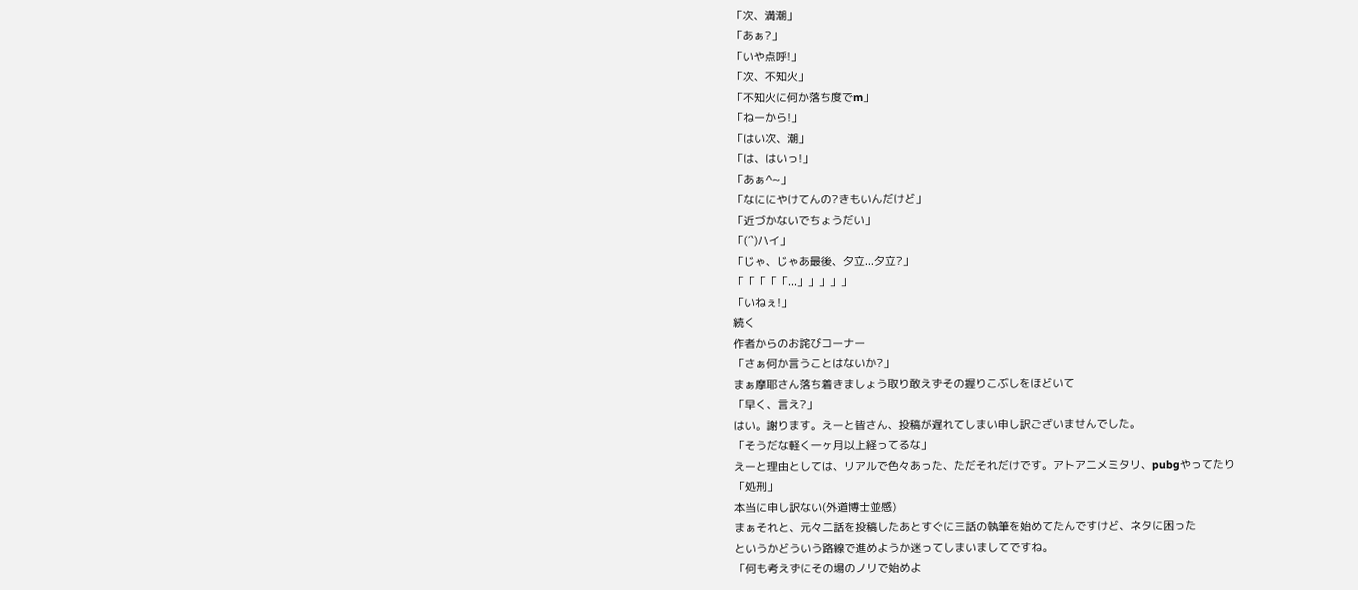「次、満潮」
「あぁ?」
「いや点呼!」
「次、不知火」
「不知火に何か落ち度でm」
「ねーから!」
「はい次、潮」
「は、はいっ!」
「あぁ^~」
「なににやけてんの?きもいんだけど」
「近づかないでちょうだい」
「(´`)ハイ」
「じゃ、じゃあ最後、夕立...夕立?」
「「「「「...」」」」」
「いねぇ!」
続く
作者からのお詫びコーナー
「さぁ何か言うことはないか?」
まぁ摩耶さん落ち着きましょう取り敢えずその握りこぶしをほどいて
「早く、言え?」
はい。謝ります。えーと皆さん、投稿が遅れてしまい申し訳ございませんでした。
「そうだな軽く一ヶ月以上経ってるな」
えーと理由としては、リアルで色々あった、ただそれだけです。アトアニメミタリ、pubgやってたり
「処刑」
本当に申し訳ない(外道博士並感)
まぁそれと、元々二話を投稿したあとすぐに三話の執筆を始めてたんですけど、ネタに困った
というかどういう路線で進めようか迷ってしまいましてですね。
「何も考えずにその場のノリで始めよ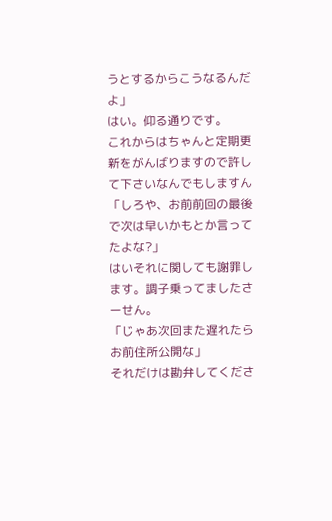うとするからこうなるんだよ」
はい。仰る通りです。
これからはちゃんと定期更新をがんばりますので許して下さいなんでもしますん
「しろや、お前前回の最後で次は早いかもとか言ってたよな?」
はいそれに関しても謝罪します。調子乗ってましたさーせん。
「じゃあ次回また遅れたらお前住所公開な」
それだけは勘弁してくださ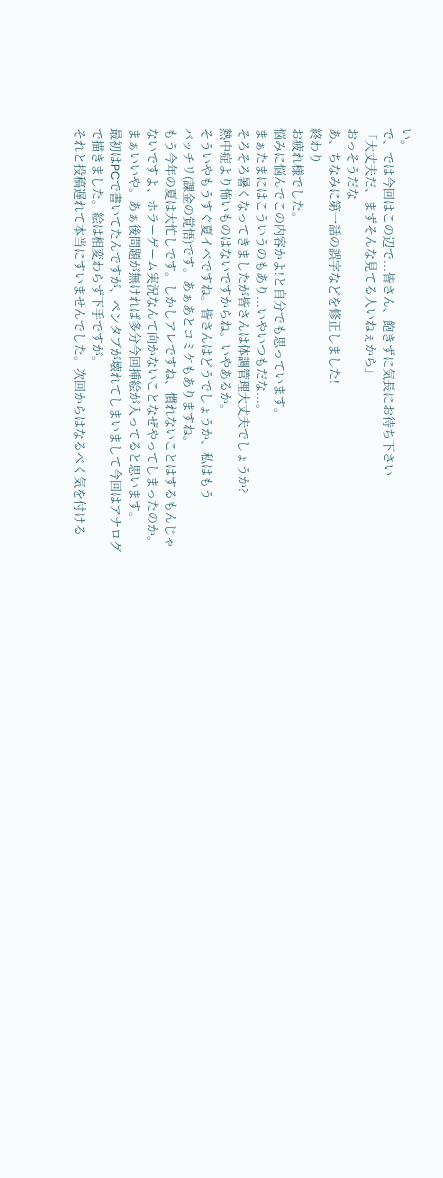い。
で、では今回はこの辺で...皆さん、飽きずに気長にお待ち下さい
「大丈夫だ、まずそんな見てる人いねぇから」
おっそうだな
あ、ちなみに第一話の誤字などを修正しました!
終わり
お疲れ様でした。
悩みに悩んでこの内容かよ!と自分でも思っています。
まぁたまにはこういうのもあり...いやいつもだな...。
そろそろ暑くなってきましたが皆さんは体調管理大丈夫でしょうか?
熱中症より怖いものはないですからね。いやあるか。
そういやもうすぐ夏イベですね。皆さんはどうでしょうか、私はもう
バッチリ(課金の覚悟)です。あぁあとコミケもありますね。
もう今年の夏は大忙しです。しかしアレですね、慣れないことはするもんじゃ
ないですよ、ホラーゲーム実況なんて向かないことなぜやってしまったのか。
まぁいいや。あぁ後問題が無ければ多分今回挿絵が入ってると思います。
最初はPCで書いてたんですが、ペンタブが壊れてしまいまして今回はアナログ
で描きました。絵は相変わらず下手ですが。
それと投稿遅れて本当にすいませんでした。次回からはなるべく気を付ける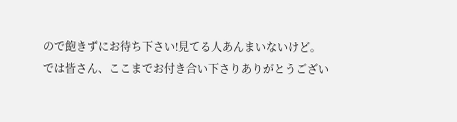ので飽きずにお待ち下さい!見てる人あんまいないけど。
では皆さん、ここまでお付き合い下さりありがとうござい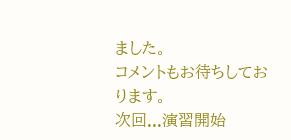ました。
コメントもお待ちしております。
次回...演習開始